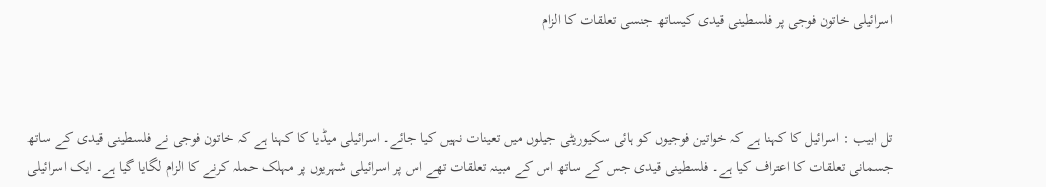اسرائیلی خاتون فوجی پر فلسطینی قیدی کیساتھ جنسی تعلقات کا الزام



تل ابیب : اسرائیل کا کہنا ہے کہ خواتین فوجیوں کو ہائی سکیوریٹی جیلوں میں تعینات نہیں کیا جائے۔ اسرائیلی میڈیا کا کہنا ہے کہ خاتون فوجی نے فلسطینی قیدی کے ساتھ جسمانی تعلقات کا اعتراف کیا ہے۔ فلسطینی قیدی جس کے ساتھ اس کے مبینہ تعلقات تھے اس پر اسرائیلی شہریوں پر مہلک حملہ کرنے کا الزام لگایا گیا ہے۔ ایک اسرائیلی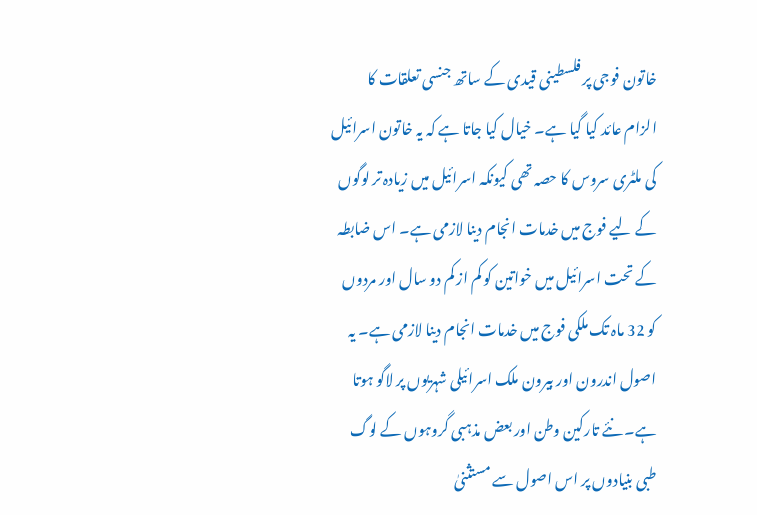خاتون فوجی پر فلسطینی قیدی کے ساتھ جنسی تعلقات کا الزام عائد کیا گیا ہے۔ خیال کیا جاتا ہے کہ یہ خاتون اسرائیل کی ملٹری سروس کا حصہ تھی کیونکہ اسرائیل میں زیادہ تر لوگوں کے لیے فوج میں خدمات انجام دینا لازمی ہے۔ اس ضابطہ کے تحت اسرائیل میں خواتین کو کم از کم دو سال اور مردوں کو 32 ماہ تک ملکی فوج میں خدمات انجام دینا لازمی ہے۔ یہ اصول اندرون اور بیرون ملک اسرائیلی شہریوں پر لاگو ہوتا ہے۔ نئے تارکین وطن اور بعض مذہبی گروہوں کے لوگ طبی بنیادوں پر اس اصول سے مستثنیٰ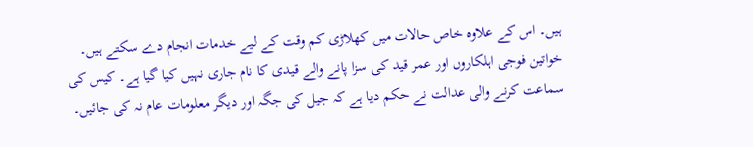ہیں۔ اس کے علاوہ خاص حالات میں کھلاڑی کم وقت کے لیے خدمات انجام دے سکتے ہیں۔ خواتین فوجی اہلکاروں اور عمر قید کی سزا پانے والے قیدی کا نام جاری نہیں کیا گیا ہے۔ کیس کی سماعت کرنے والی عدالت نے حکم دیا ہے کہ جیل کی جگہ اور دیگر معلومات عام نہ کی جائیں۔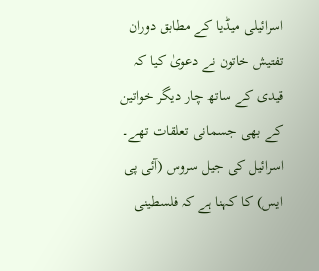اسرائیلی میڈیا کے مطابق دوران تفتیش خاتون نے دعویٰ کیا کہ قیدی کے ساتھ چار دیگر خواتین کے بھی جسمانی تعلقات تھے۔ اسرائیل کی جیل سروس (آئی پی ایس) کا کہنا ہے کہ فلسطینی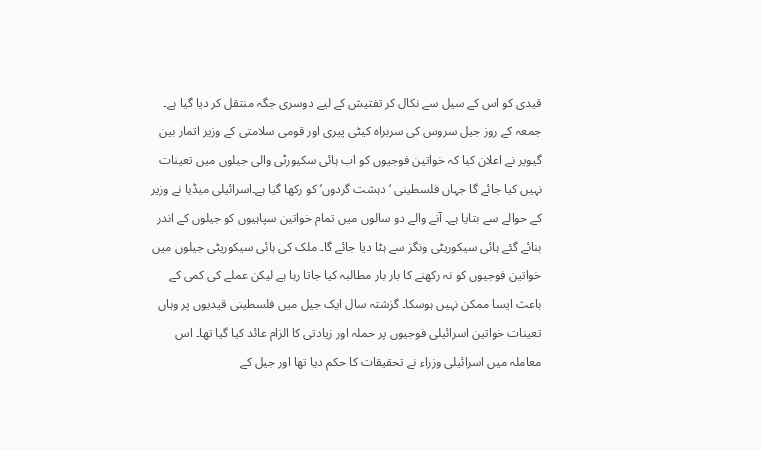قیدی کو اس کے سیل سے نکال کر تفتیش کے لیے دوسری جگہ منتقل کر دیا گیا ہے۔ جمعہ کے روز جیل سروس کی سربراہ کیٹی پیری اور قومی سلامتی کے وزیر اتمار بین گیویر نے اعلان کیا کہ خواتین فوجیوں کو اب ہائی سکیورٹی والی جیلوں میں تعینات نہیں کیا جائے گا جہاں فلسطینی ‘دہشت گردوں’ کو رکھا گیا ہے۔اسرائیلی میڈیا نے وزیر کے حوالے سے بتایا ہے۔ آنے والے دو سالوں میں تمام خواتین سپاہیوں کو جیلوں کے اندر بنائے گئے ہائی سیکوریٹی ونگز سے ہٹا دیا جائے گا۔ ملک کی ہائی سیکوریٹی جیلوں میں خواتین فوجیوں کو نہ رکھنے کا بار بار مطالبہ کیا جاتا رہا ہے لیکن عملے کی کمی کے باعث ایسا ممکن نہیں ہوسکا۔ گزشتہ سال ایک جیل میں فلسطینی قیدیوں پر وہاں تعینات خواتین اسرائیلی فوجیوں پر حملہ اور زیادتی کا الزام عائد کیا گیا تھا۔ اس معاملہ میں اسرائیلی وزراء نے تحقیقات کا حکم دیا تھا اور جیل کے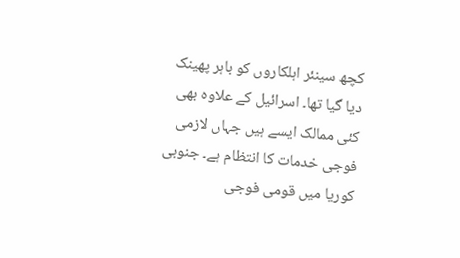کچھ سینئر اہلکاروں کو باہر پھینک دیا گیا تھا۔ اسرائیل کے علاوہ بھی کئی ممالک ایسے ہیں جہاں لازمی فوجی خدمات کا انتظام ہے۔ جنوبی کوریا میں قومی فوجی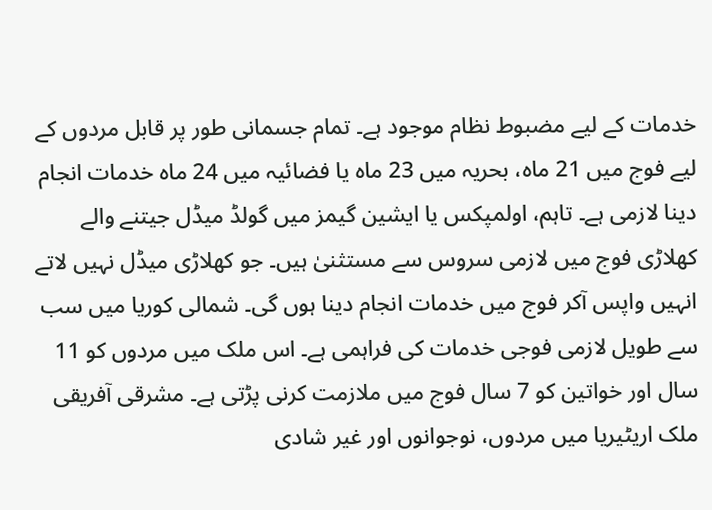خدمات کے لیے مضبوط نظام موجود ہے۔ تمام جسمانی طور پر قابل مردوں کے لیے فوج میں 21 ماہ، بحریہ میں 23 ماہ یا فضائیہ میں 24 ماہ خدمات انجام دینا لازمی ہے۔ تاہم، اولمپکس یا ایشین گیمز میں گولڈ میڈل جیتنے والے کھلاڑی فوج میں لازمی سروس سے مستثنیٰ ہیں۔ جو کھلاڑی میڈل نہیں لاتے انہیں واپس آکر فوج میں خدمات انجام دینا ہوں گی۔ شمالی کوریا میں سب سے طویل لازمی فوجی خدمات کی فراہمی ہے۔ اس ملک میں مردوں کو 11 سال اور خواتین کو 7 سال فوج میں ملازمت کرنی پڑتی ہے۔ مشرقی آفریقی ملک اریٹیریا میں مردوں، نوجوانوں اور غیر شادی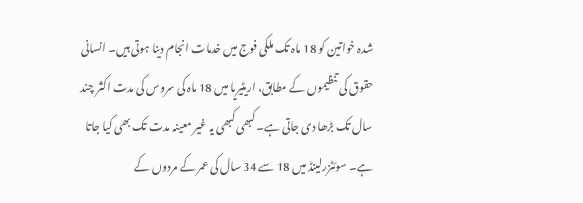شدہ خواتین کو 18 ماہ تک ملکی فوج میں خدمات انجام دینا ہوتی ہیں۔ انسانی حقوق کی تنظیموں کے مطابق، اریٹیریا میں 18 ماہ کی سروس کی مدت اکثر چند سال تک بڑھا دی جاتی ہے۔ کبھی کبھی یہ غیر معینہ مدت تک بھی کیا جاتا ہے۔ سوئٹزرلینڈ میں 18 سے 34 سال کی عمر کے مردوں کے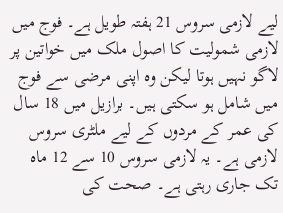لیے لازمی سروس 21 ہفتہ طویل ہے۔ فوج میں لازمی شمولیت کا اصول ملک میں خواتین پر لاگو نہیں ہوتا لیکن وہ اپنی مرضی سے فوج میں شامل ہو سکتی ہیں۔ برازیل میں 18 سال کی عمر کے مردوں کے لیے ملٹری سروس لازمی ہے۔ یہ لازمی سروس 10 سے 12 ماہ تک جاری رہتی ہے۔ صحت کی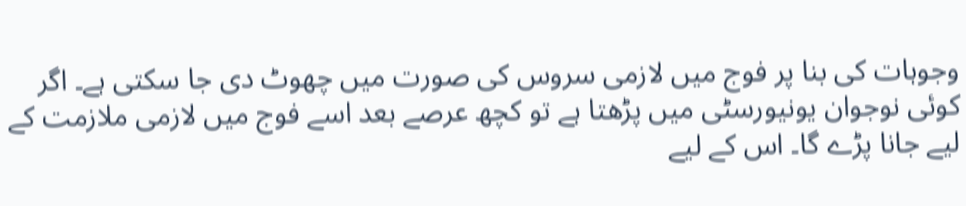وجوہات کی بنا پر فوج میں لازمی سروس کی صورت میں چھوٹ دی جا سکتی ہے۔ اگر کوئی نوجوان یونیورسٹی میں پڑھتا ہے تو کچھ عرصے بعد اسے فوج میں لازمی ملازمت کے لیے جانا پڑے گا۔ اس کے لیے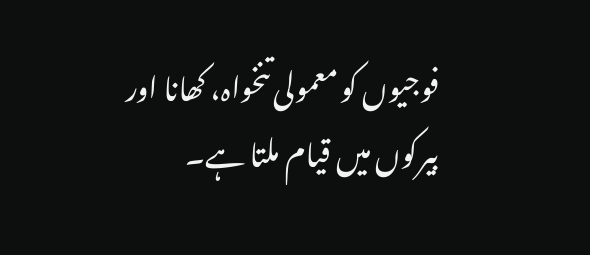فوجیوں کو معمولی تنخواہ، کھانا اور بیرکوں میں قیام ملتا ہے۔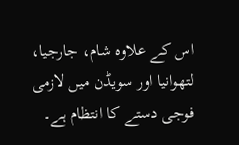اس کے علاوہ شام، جارجیا، لتھوانیا اور سویڈن میں لازمی فوجی دستے کا انتظام ہے۔